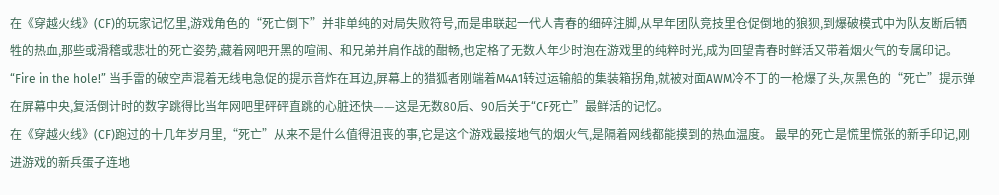在《穿越火线》(CF)的玩家记忆里,游戏角色的“死亡倒下”并非单纯的对局失败符号,而是串联起一代人青春的细碎注脚,从早年团队竞技里仓促倒地的狼狈,到爆破模式中为队友断后牺牲的热血,那些或滑稽或悲壮的死亡姿势,藏着网吧开黑的喧闹、和兄弟并肩作战的酣畅,也定格了无数人年少时泡在游戏里的纯粹时光,成为回望青春时鲜活又带着烟火气的专属印记。
“Fire in the hole!” 当手雷的破空声混着无线电急促的提示音炸在耳边,屏幕上的猎狐者刚端着M4A1转过运输船的集装箱拐角,就被对面AWM冷不丁的一枪爆了头,灰黑色的“死亡”提示弹在屏幕中央,复活倒计时的数字跳得比当年网吧里砰砰直跳的心脏还快——这是无数80后、90后关于“CF死亡”最鲜活的记忆。
在《穿越火线》(CF)跑过的十几年岁月里,“死亡”从来不是什么值得沮丧的事,它是这个游戏最接地气的烟火气,是隔着网线都能摸到的热血温度。 最早的死亡是慌里慌张的新手印记,刚进游戏的新兵蛋子连地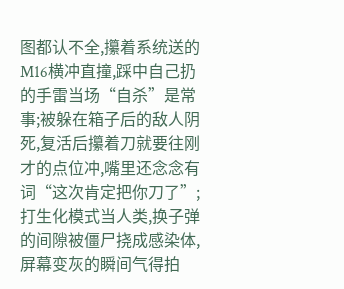图都认不全,攥着系统送的M16横冲直撞,踩中自己扔的手雷当场“自杀”是常事;被躲在箱子后的敌人阴死,复活后攥着刀就要往刚才的点位冲,嘴里还念念有词“这次肯定把你刀了”;打生化模式当人类,换子弹的间隙被僵尸挠成感染体,屏幕变灰的瞬间气得拍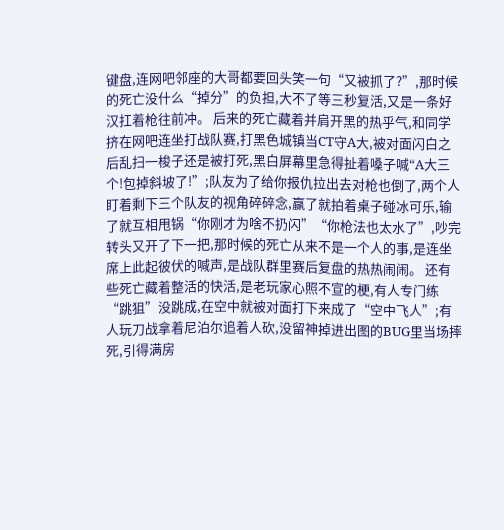键盘,连网吧邻座的大哥都要回头笑一句“又被抓了?”,那时候的死亡没什么“掉分”的负担,大不了等三秒复活,又是一条好汉扛着枪往前冲。 后来的死亡藏着并肩开黑的热乎气,和同学挤在网吧连坐打战队赛,打黑色城镇当CT守A大,被对面闪白之后乱扫一梭子还是被打死,黑白屏幕里急得扯着嗓子喊“A大三个!包掉斜坡了!”;队友为了给你报仇拉出去对枪也倒了,两个人盯着剩下三个队友的视角碎碎念,赢了就拍着桌子碰冰可乐,输了就互相甩锅“你刚才为啥不扔闪”“你枪法也太水了”,吵完转头又开了下一把,那时候的死亡从来不是一个人的事,是连坐席上此起彼伏的喊声,是战队群里赛后复盘的热热闹闹。 还有些死亡藏着整活的快活,是老玩家心照不宣的梗,有人专门练“跳狙”没跳成,在空中就被对面打下来成了“空中飞人”;有人玩刀战拿着尼泊尔追着人砍,没留神掉进出图的BUG里当场摔死,引得满房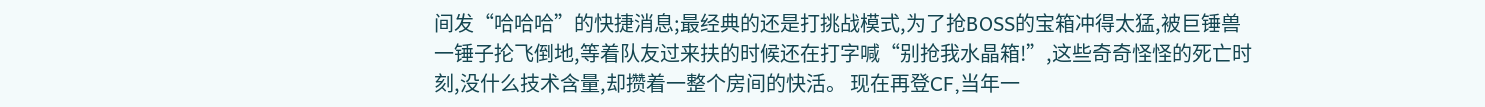间发“哈哈哈”的快捷消息;最经典的还是打挑战模式,为了抢BOSS的宝箱冲得太猛,被巨锤兽一锤子抡飞倒地,等着队友过来扶的时候还在打字喊“别抢我水晶箱!”,这些奇奇怪怪的死亡时刻,没什么技术含量,却攒着一整个房间的快活。 现在再登CF,当年一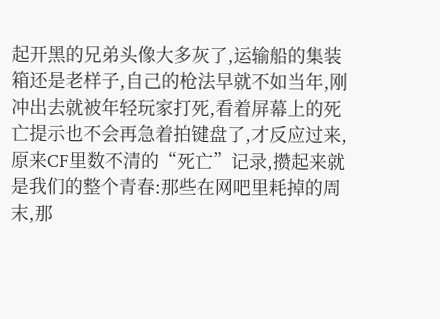起开黑的兄弟头像大多灰了,运输船的集装箱还是老样子,自己的枪法早就不如当年,刚冲出去就被年轻玩家打死,看着屏幕上的死亡提示也不会再急着拍键盘了,才反应过来,原来CF里数不清的“死亡”记录,攒起来就是我们的整个青春:那些在网吧里耗掉的周末,那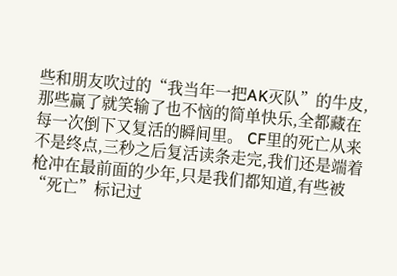些和朋友吹过的“我当年一把AK灭队”的牛皮,那些赢了就笑输了也不恼的简单快乐,全都藏在每一次倒下又复活的瞬间里。 CF里的死亡从来不是终点,三秒之后复活读条走完,我们还是端着枪冲在最前面的少年,只是我们都知道,有些被“死亡”标记过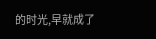的时光,早就成了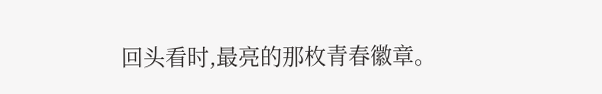回头看时,最亮的那枚青春徽章。